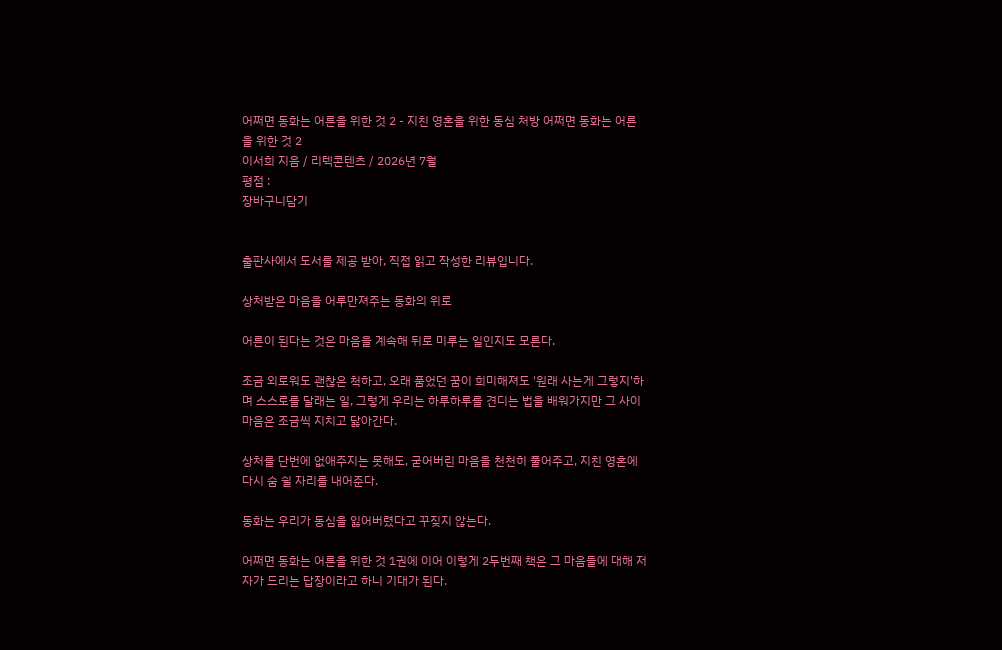어쩌면 동화는 어른을 위한 것 2 - 지친 영혼을 위한 동심 처방 어쩌면 동화는 어른을 위한 것 2
이서희 지음 / 리텍콘텐츠 / 2026년 7월
평점 :
장바구니담기


출판사에서 도서를 제공 받아, 직접 읽고 작성한 리뷰입니다.

상처받은 마음을 어루만져주는 동화의 위로

어른이 된다는 것은 마음을 계속해 뒤로 미루는 일인지도 모른다.

조금 외로워도 괜찮은 척하고, 오래 품었던 꿈이 희미해져도 '원래 사는게 그렇지'하며 스스로를 달래는 일, 그렇게 우리는 하루하루를 견디는 법을 배워가지만 그 사이 마음은 조금씩 지치고 닳아간다.

상처를 단번에 없애주지는 못해도, 굳어버린 마음을 천천히 풀어주고, 지친 영혼에 다시 숨 쉴 자리를 내어준다.

동화는 우리가 동심을 잃어버렸다고 꾸짖지 않는다.

어쩌면 동화는 어른을 위한 것 1권에 이어 이렇게 2두번째 책은 그 마음들에 대해 저자가 드리는 답장이라고 하니 기대가 된다.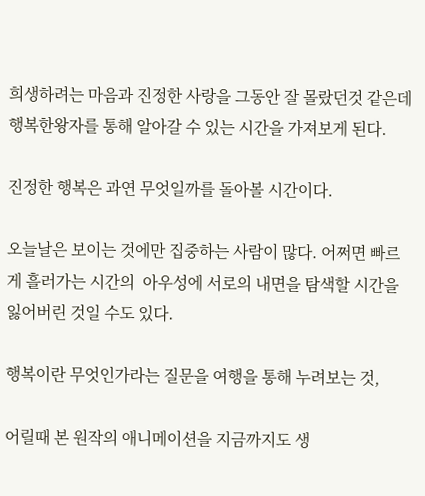희생하려는 마음과 진정한 사랑을 그동안 잘 몰랐던것 같은데 행복한왕자를 통해 알아갈 수 있는 시간을 가져보게 된다.

진정한 행복은 과연 무엇일까를 돌아볼 시간이다.

오늘날은 보이는 것에만 집중하는 사람이 많다. 어쩌면 빠르게 흘러가는 시간의  아우성에 서로의 내면을 탐색할 시간을 잃어버린 것일 수도 있다.

행복이란 무엇인가라는 질문을 여행을 통해 누려보는 것,

어릴때 본 원작의 애니메이션을 지금까지도 생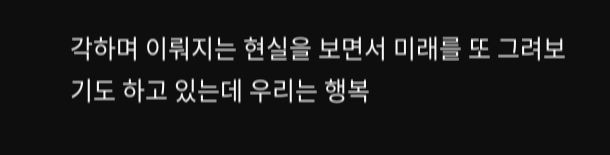각하며 이뤄지는 현실을 보면서 미래를 또 그려보기도 하고 있는데 우리는 행복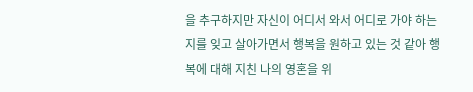을 추구하지만 자신이 어디서 와서 어디로 가야 하는지를 잊고 살아가면서 행복을 원하고 있는 것 같아 행복에 대해 지친 나의 영혼을 위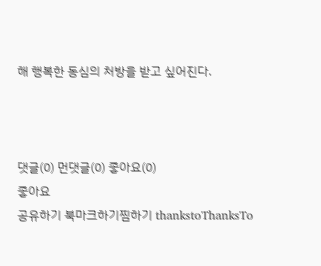해 행복한 동심의 처방을 받고 싶어진다.



댓글(0) 먼댓글(0) 좋아요(0)
좋아요
공유하기 북마크하기찜하기 thankstoThanksTo